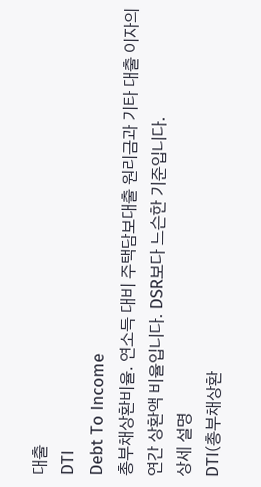대출
DTI
Debt To Income
총부채상환비율. 연소득 대비 주택담보대출 원리금과 기타 대출 이자의 연간 상환액 비율입니다. DSR보다 느슨한 기준입니다.
상세 설명
DTI(총부채상환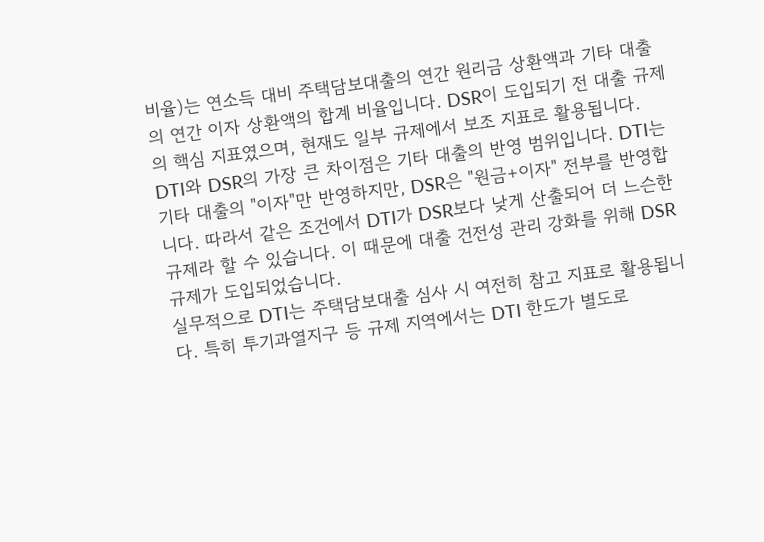비율)는 연소득 대비 주택담보대출의 연간 원리금 상환액과 기타 대출의 연간 이자 상환액의 합계 비율입니다. DSR이 도입되기 전 대출 규제의 핵심 지표였으며, 현재도 일부 규제에서 보조 지표로 활용됩니다.
DTI와 DSR의 가장 큰 차이점은 기타 대출의 반영 범위입니다. DTI는 기타 대출의 "이자"만 반영하지만, DSR은 "원금+이자" 전부를 반영합니다. 따라서 같은 조건에서 DTI가 DSR보다 낮게 산출되어 더 느슨한 규제라 할 수 있습니다. 이 때문에 대출 건전성 관리 강화를 위해 DSR 규제가 도입되었습니다.
실무적으로 DTI는 주택담보대출 심사 시 여전히 참고 지표로 활용됩니다. 특히 투기과열지구 등 규제 지역에서는 DTI 한도가 별도로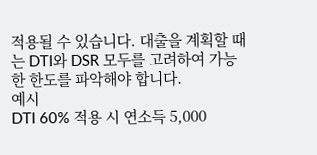적용될 수 있습니다. 대출을 계획할 때는 DTI와 DSR 모두를 고려하여 가능한 한도를 파악해야 합니다.
예시
DTI 60% 적용 시 연소득 5,000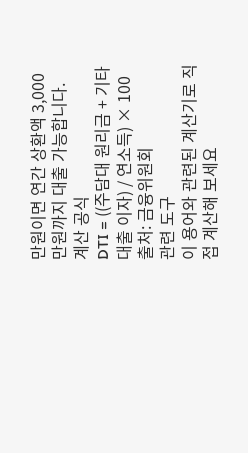만원이면 연간 상환액 3,000만원까지 대출 가능합니다.
계산 공식
DTI = ((주담대 원리금 + 기타대출 이자) / 연소득) × 100출처: 금융위원회
관련 도구
이 용어와 관련된 계산기로 직접 계산해 보세요